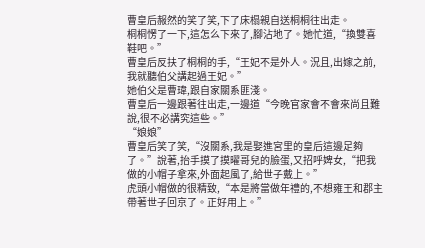曹皇后赧然的笑了笑,下了床榻親自送桐桐往出走。
桐桐愣了一下,這怎么下來了,腳沾地了。她忙道,“換雙喜鞋吧。”
曹皇后反扶了桐桐的手,“王妃不是外人。況且,出嫁之前,我就聽伯父講起過王妃。”
她伯父是曹瑋,跟自家關系匪淺。
曹皇后一邊跟著往出走,一邊道“今晚官家會不會來尚且難說,很不必講究這些。”
“娘娘”
曹皇后笑了笑,“沒關系,我是娶進宮里的皇后這邊足夠了。”說著,抬手摸了摸曜哥兒的臉蛋,又招呼婢女,“把我做的小帽子拿來,外面起風了,給世子戴上。”
虎頭小帽做的很精致,“本是將當做年禮的,不想雍王和郡主帶著世子回京了。正好用上。”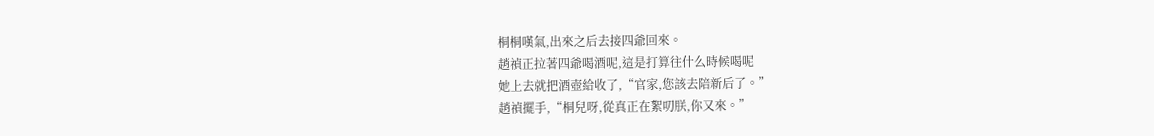桐桐嘆氣,出來之后去接四爺回來。
趙禎正拉著四爺喝酒呢,這是打算往什么時候喝呢
她上去就把酒壺給收了,“官家,您該去陪新后了。”
趙禎擺手,“桐兒呀,從真正在絮叨朕,你又來。”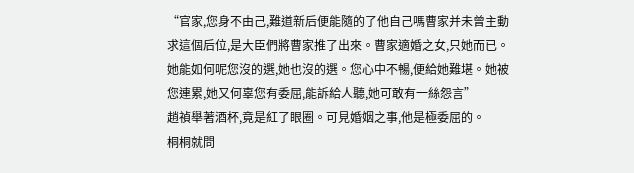“官家,您身不由己,難道新后便能隨的了他自己嗎曹家并未曾主動求這個后位,是大臣們將曹家推了出來。曹家適婚之女,只她而已。她能如何呢您沒的選,她也沒的選。您心中不暢,便給她難堪。她被您連累,她又何辜您有委屈,能訴給人聽,她可敢有一絲怨言”
趙禎舉著酒杯,竟是紅了眼圈。可見婚姻之事,他是極委屈的。
桐桐就問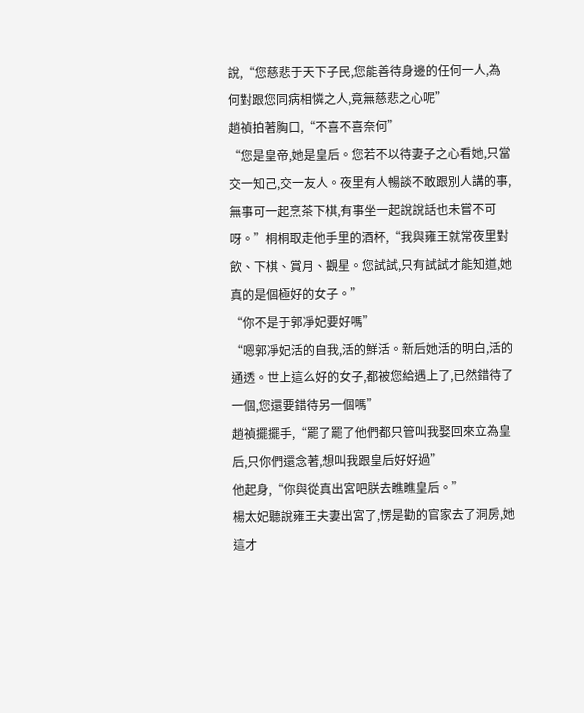說,“您慈悲于天下子民,您能善待身邊的任何一人,為何對跟您同病相憐之人,竟無慈悲之心呢”
趙禎拍著胸口,“不喜不喜奈何”
“您是皇帝,她是皇后。您若不以待妻子之心看她,只當交一知己,交一友人。夜里有人暢談不敢跟別人講的事,無事可一起烹茶下棋,有事坐一起說說話也未嘗不可呀。”桐桐取走他手里的酒杯,“我與雍王就常夜里對飲、下棋、賞月、觀星。您試試,只有試試才能知道,她真的是個極好的女子。”
“你不是于郭凈妃要好嗎”
“嗯郭凈妃活的自我,活的鮮活。新后她活的明白,活的通透。世上這么好的女子,都被您給遇上了,已然錯待了一個,您還要錯待另一個嗎”
趙禎擺擺手,“罷了罷了他們都只管叫我娶回來立為皇后,只你們還念著,想叫我跟皇后好好過”
他起身,“你與從真出宮吧朕去瞧瞧皇后。”
楊太妃聽說雍王夫妻出宮了,愣是勸的官家去了洞房,她這才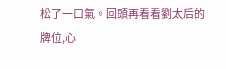松了一口氣。回頭再看看劉太后的牌位,心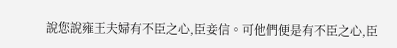說您說雍王夫婦有不臣之心,臣妾信。可他們便是有不臣之心,臣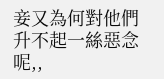妾又為何對他們升不起一絲惡念呢,,